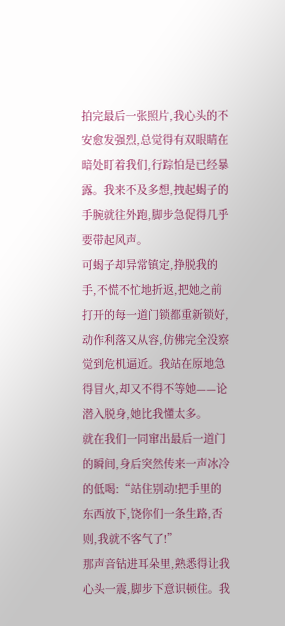拍完最后一张照片,我心头的不安愈发强烈,总觉得有双眼睛在暗处盯着我们,行踪怕是已经暴露。我来不及多想,拽起蝎子的手腕就往外跑,脚步急促得几乎要带起风声。
可蝎子却异常镇定,挣脱我的手,不慌不忙地折返,把她之前打开的每一道门锁都重新锁好,动作利落又从容,仿佛完全没察觉到危机逼近。我站在原地急得冒火,却又不得不等她——论潜入脱身,她比我懂太多。
就在我们一同窜出最后一道门的瞬间,身后突然传来一声冰冷的低喝:“站住别动!把手里的东西放下,饶你们一条生路,否则,我就不客气了!”
那声音钻进耳朵里,熟悉得让我心头一震,脚步下意识顿住。我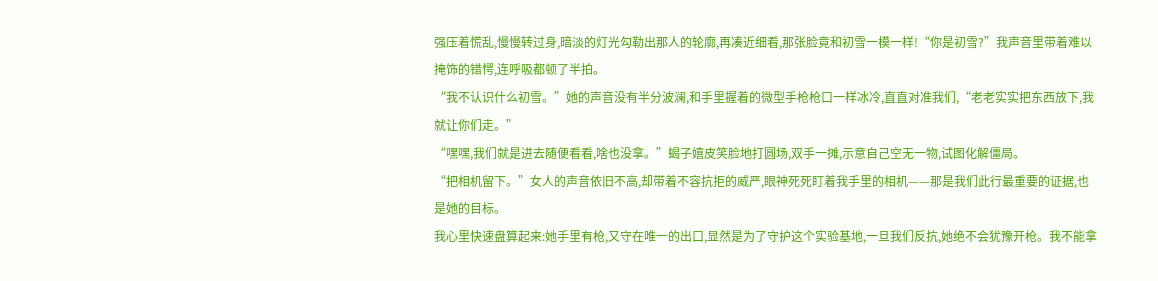强压着慌乱,慢慢转过身,暗淡的灯光勾勒出那人的轮廓,再凑近细看,那张脸竟和初雪一模一样!“你是初雪?”我声音里带着难以掩饰的错愕,连呼吸都顿了半拍。
“我不认识什么初雪。”她的声音没有半分波澜,和手里握着的微型手枪枪口一样冰冷,直直对准我们,“老老实实把东西放下,我就让你们走。”
“嘿嘿,我们就是进去随便看看,啥也没拿。”蝎子嬉皮笑脸地打圆场,双手一摊,示意自己空无一物,试图化解僵局。
“把相机留下。”女人的声音依旧不高,却带着不容抗拒的威严,眼神死死盯着我手里的相机——那是我们此行最重要的证据,也是她的目标。
我心里快速盘算起来:她手里有枪,又守在唯一的出口,显然是为了守护这个实验基地,一旦我们反抗,她绝不会犹豫开枪。我不能拿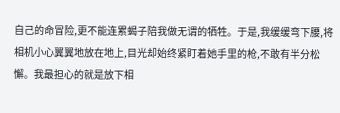自己的命冒险,更不能连累蝎子陪我做无谓的牺牲。于是,我缓缓弯下腰,将相机小心翼翼地放在地上,目光却始终紧盯着她手里的枪,不敢有半分松懈。我最担心的就是放下相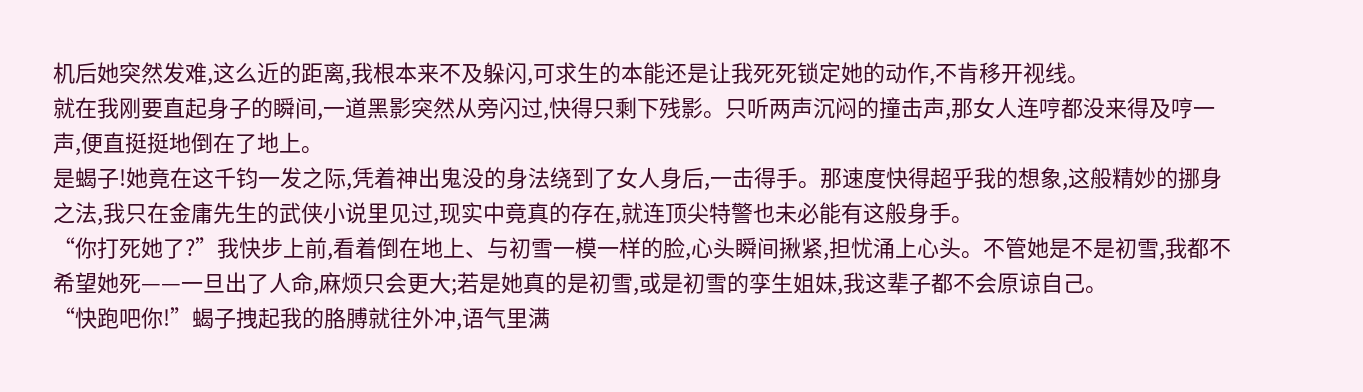机后她突然发难,这么近的距离,我根本来不及躲闪,可求生的本能还是让我死死锁定她的动作,不肯移开视线。
就在我刚要直起身子的瞬间,一道黑影突然从旁闪过,快得只剩下残影。只听两声沉闷的撞击声,那女人连哼都没来得及哼一声,便直挺挺地倒在了地上。
是蝎子!她竟在这千钧一发之际,凭着神出鬼没的身法绕到了女人身后,一击得手。那速度快得超乎我的想象,这般精妙的挪身之法,我只在金庸先生的武侠小说里见过,现实中竟真的存在,就连顶尖特警也未必能有这般身手。
“你打死她了?”我快步上前,看着倒在地上、与初雪一模一样的脸,心头瞬间揪紧,担忧涌上心头。不管她是不是初雪,我都不希望她死——一旦出了人命,麻烦只会更大;若是她真的是初雪,或是初雪的孪生姐妹,我这辈子都不会原谅自己。
“快跑吧你!”蝎子拽起我的胳膊就往外冲,语气里满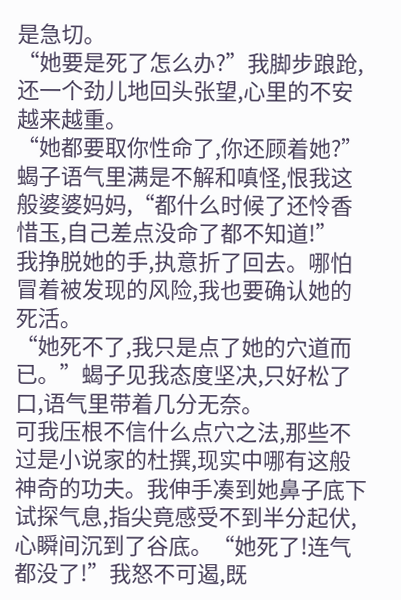是急切。
“她要是死了怎么办?”我脚步踉跄,还一个劲儿地回头张望,心里的不安越来越重。
“她都要取你性命了,你还顾着她?”蝎子语气里满是不解和嗔怪,恨我这般婆婆妈妈,“都什么时候了还怜香惜玉,自己差点没命了都不知道!”
我挣脱她的手,执意折了回去。哪怕冒着被发现的风险,我也要确认她的死活。
“她死不了,我只是点了她的穴道而已。”蝎子见我态度坚决,只好松了口,语气里带着几分无奈。
可我压根不信什么点穴之法,那些不过是小说家的杜撰,现实中哪有这般神奇的功夫。我伸手凑到她鼻子底下试探气息,指尖竟感受不到半分起伏,心瞬间沉到了谷底。“她死了!连气都没了!”我怒不可遏,既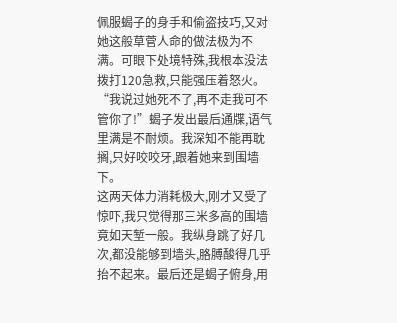佩服蝎子的身手和偷盗技巧,又对她这般草菅人命的做法极为不满。可眼下处境特殊,我根本没法拨打120急救,只能强压着怒火。
“我说过她死不了,再不走我可不管你了!”蝎子发出最后通牒,语气里满是不耐烦。我深知不能再耽搁,只好咬咬牙,跟着她来到围墙下。
这两天体力消耗极大,刚才又受了惊吓,我只觉得那三米多高的围墙竟如天堑一般。我纵身跳了好几次,都没能够到墙头,胳膊酸得几乎抬不起来。最后还是蝎子俯身,用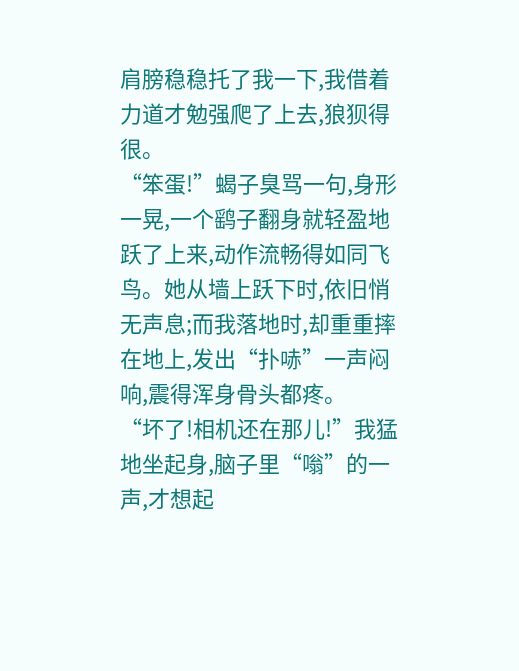肩膀稳稳托了我一下,我借着力道才勉强爬了上去,狼狈得很。
“笨蛋!”蝎子臭骂一句,身形一晃,一个鹞子翻身就轻盈地跃了上来,动作流畅得如同飞鸟。她从墙上跃下时,依旧悄无声息;而我落地时,却重重摔在地上,发出“扑哧”一声闷响,震得浑身骨头都疼。
“坏了!相机还在那儿!”我猛地坐起身,脑子里“嗡”的一声,才想起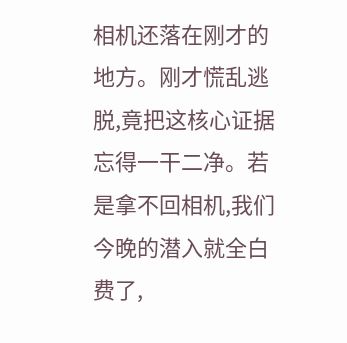相机还落在刚才的地方。刚才慌乱逃脱,竟把这核心证据忘得一干二净。若是拿不回相机,我们今晚的潜入就全白费了,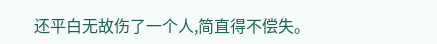还平白无故伤了一个人,简直得不偿失。